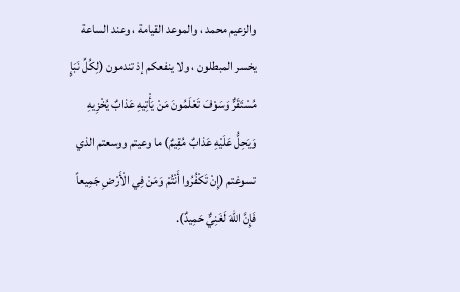والزعيم محمد ، والموعد القيامة ، وعند الساعة يخسر المبطلون ، ولا ينفعكم إذ تندمون (لِكُلِّ نَبَإٍ مُسْتَقَرٌّ وَسَوْفَ تَعْلَمُونَ مَنْ يَأْتِيهِ عَذابٌ يُخْزِيهِ وَيَحِلُّ عَلَيْهِ عَذابٌ مُقِيمٌ) ما وعيتم ووسعتم الذي تسوغتم (إِنْ تَكْفُرُوا أَنْتُمْ وَمَنْ فِي الْأَرْضِ جَمِيعاً فَإِنَّ اللهَ لَغَنِيٌّ حَمِيدٌ).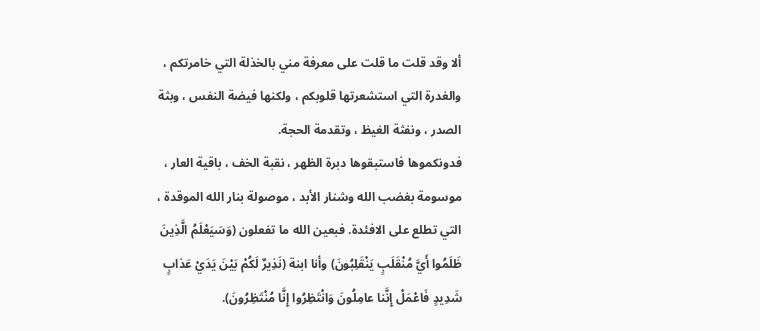ألا وقد قلت ما قلت على معرفة مني بالخذلة التي خامرتكم ، والغدرة التي استشعرتها قلوبكم ، ولكنها فيضة النفس ، وبثة الصدر ، ونفثة الغيظ ، وتقدمة الحجة.
فدونكموها فاستبقوها دبرة الظهر ، نقبة الخف ، باقية العار ، موسومة بغضب الله وشنار الأبد ، موصولة بنار الله الموقدة ، التي تطلع على الافئدة. فبعين الله ما تفعلون (وَسَيَعْلَمُ الَّذِينَ ظَلَمُوا أَيَّ مُنْقَلَبٍ يَنْقَلِبُونَ) وأنا ابنة (نَذِيرٌ لَكُمْ بَيْنَ يَدَيْ عَذابٍ شَدِيدٍ فَاعْمَلْ إِنَّنا عامِلُونَ وَانْتَظِرُوا إِنَّا مُنْتَظِرُونَ).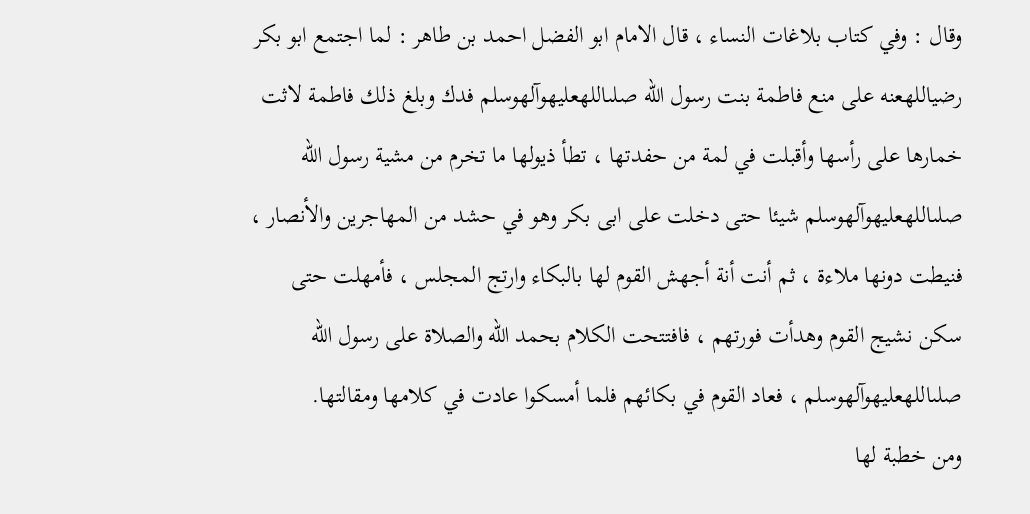وقال : وفي كتاب بلاغات النساء ، قال الامام ابو الفضل احمد بن طاهر : لما اجتمع ابو بكر رضياللهعنه على منع فاطمة بنت رسول الله صلىاللهعليهوآلهوسلم فدك وبلغ ذلك فاطمة لاثت خمارها على رأسها وأقبلت في لمة من حفدتها ، تطأ ذيولها ما تخرم من مشية رسول الله صلىاللهعليهوآلهوسلم شيئا حتى دخلت على ابى بكر وهو في حشد من المهاجرين والأنصار ، فنيطت دونها ملاءة ، ثم أنت أنة أجهش القوم لها بالبكاء وارتج المجلس ، فأمهلت حتى سكن نشيج القوم وهدأت فورتهم ، فافتتحت الكلام بحمد الله والصلاة على رسول الله صلىاللهعليهوآلهوسلم ، فعاد القوم في بكائهم فلما أمسكوا عادت في كلامها ومقالتها.
ومن خطبة لها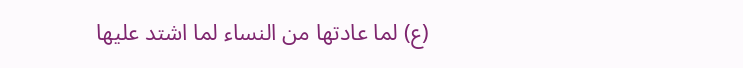(ع) لما عادتها من النساء لما اشتد عليها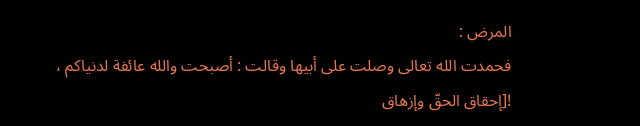المرض :
فحمدت الله تعالى وصلت على أبيها وقالت : أصبحت والله عائفة لدنياكم ،
![إحقاق الحقّ وإزهاق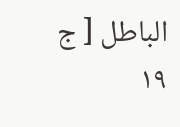الباطل [ ج ١٩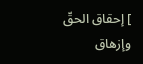] إحقاق الحقّ وإزهاق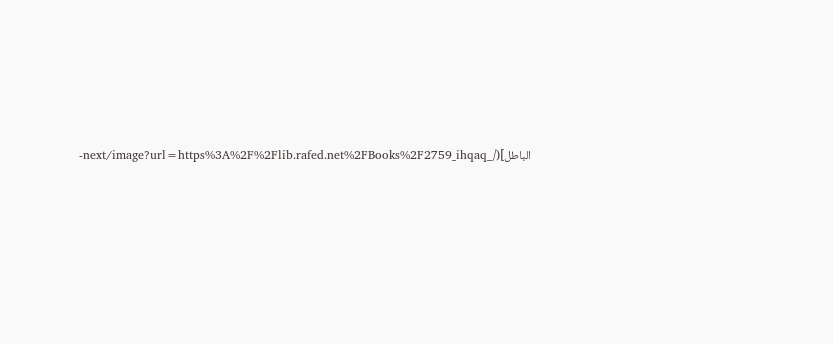الباطل](/_next/image?url=https%3A%2F%2Flib.rafed.net%2FBooks%2F2759_ihqaq-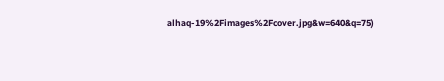alhaq-19%2Fimages%2Fcover.jpg&w=640&q=75)